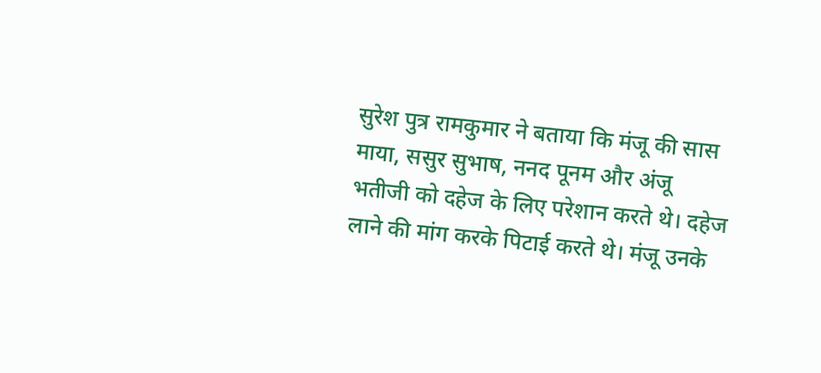सुरेश पुत्र रामकुमार ने बताया कि मंजू की सास माया, ससुर सुभाष, ननद पूनम और अंजू भतीजी को दहेज के लिए परेशान करते थे। दहेज लाने की मांग करके पिटाई करते थे। मंजू उनके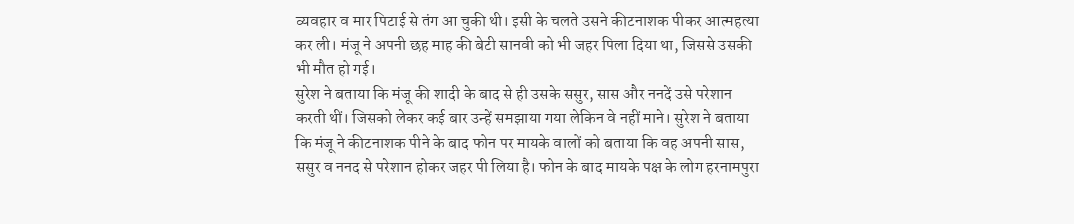व्यवहार व मार पिटाई से तंग आ चुकी थी। इसी के चलते उसने कीटनाशक पीकर आत्महत्या कर ली। मंजू ने अपनी छह माह की बेटी सानवी को भी जहर पिला दिया था, जिससे उसकी भी मौत हो गई।
सुरेश ने बताया कि मंजू की शादी के बाद से ही उसके ससुर, सास और ननदें उसे परेशान करती थीं। जिसको लेकर कई बार उन्हें समझाया गया लेकिन वे नहीं माने। सुरेश ने बताया कि मंजू ने कीटनाशक पीने के बाद फोन पर मायके वालों को बताया कि वह अपनी सास, ससुर व ननद से परेशान होकर जहर पी लिया है। फोन के बाद मायके पक्ष के लोग हरनामपुरा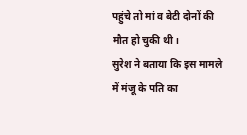पहुंचे तो मां व बेटी दोनों की मौत हो चुकी थी।
सुरेश ने बताया कि इस मामले में मंजू के पति का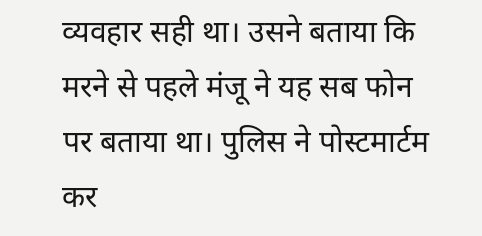व्यवहार सही था। उसने बताया कि मरने से पहले मंजू ने यह सब फोन पर बताया था। पुलिस ने पोस्टमार्टम कर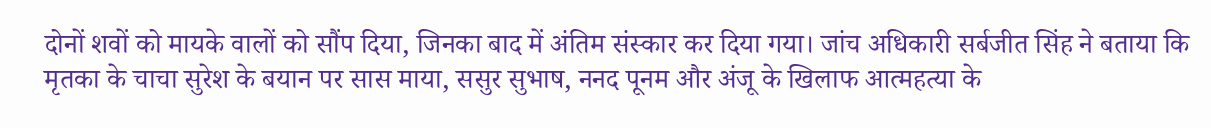दोनों शवों को मायके वालों को सौंप दिया, जिनका बाद में अंतिम संस्कार कर दिया गया। जांच अधिकारी सर्बजीत सिंह ने बताया कि मृतका के चाचा सुरेश के बयान पर सास माया, ससुर सुभाष, ननद पूनम और अंजू के खिलाफ आत्महत्या के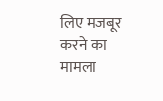लिए मजबूर करने का मामला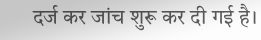दर्ज कर जांच शुरू कर दी गई है।